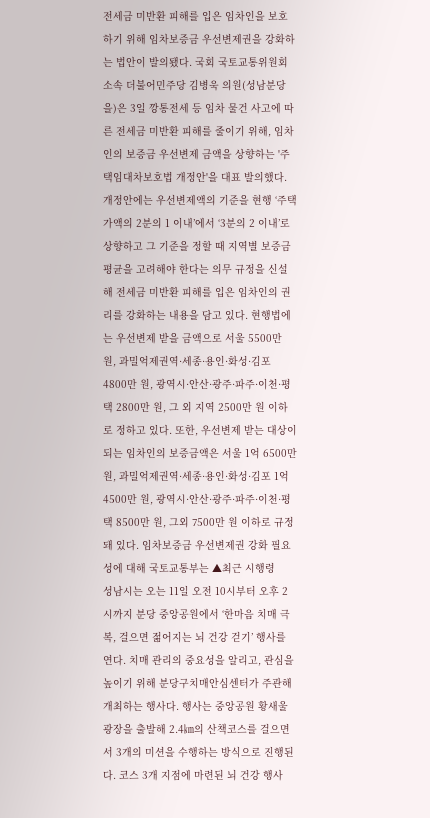전세금 미반환 피해를 입은 임차인을 보호하기 위해 임차보증금 우선변제권을 강화하는 법안이 발의됐다. 국회 국토교통위원회 소속 더불어민주당 김병욱 의원(성남분당을)은 3일 깡통전세 등 임차 물건 사고에 따른 전세금 미반환 피해를 줄이기 위해, 임차인의 보증금 우선변제 금액을 상향하는 '주택임대차보호법 개정안'을 대표 발의했다. 개정안에는 우선변제액의 기준을 현행 ‘주택가액의 2분의 1 이내’에서 ‘3분의 2 이내’로 상향하고 그 기준을 정할 때 지역별 보증금 평균을 고려해야 한다는 의무 규정을 신설해 전세금 미반환 피해를 입은 임차인의 권리를 강화하는 내용을 담고 있다. 현행법에는 우선변제 받을 금액으로 서울 5500만 원, 과밀억제권역·세종·용인·화성·김포 4800만 원, 광역시·안산·광주·파주·이천·평택 2800만 원, 그 외 지역 2500만 원 이하로 정하고 있다. 또한, 우선변제 받는 대상이 되는 임차인의 보증금액은 서울 1억 6500만 원, 과밀억제권역·세종·용인·화성·김포 1억 4500만 원, 광역시·안산·광주·파주·이천·평택 8500만 원, 그외 7500만 원 이하로 규정돼 있다. 임차보증금 우선변제권 강화 필요성에 대해 국토교통부는 ▲최근 시행령
성남시는 오는 11일 오전 10시부터 오후 2시까지 분당 중앙공원에서 ‘한마음 치매 극복, 걸으면 젊어지는 뇌 건강 걷기’ 행사를 연다. 치매 관리의 중요성을 알리고, 관심을 높이기 위해 분당구치매안심센터가 주관해 개최하는 행사다. 행사는 중앙공원 황새울광장을 출발해 2.4㎞의 산책코스를 걸으면서 3개의 미션을 수행하는 방식으로 진행된다. 코스 3개 지점에 마련된 뇌 건강 행사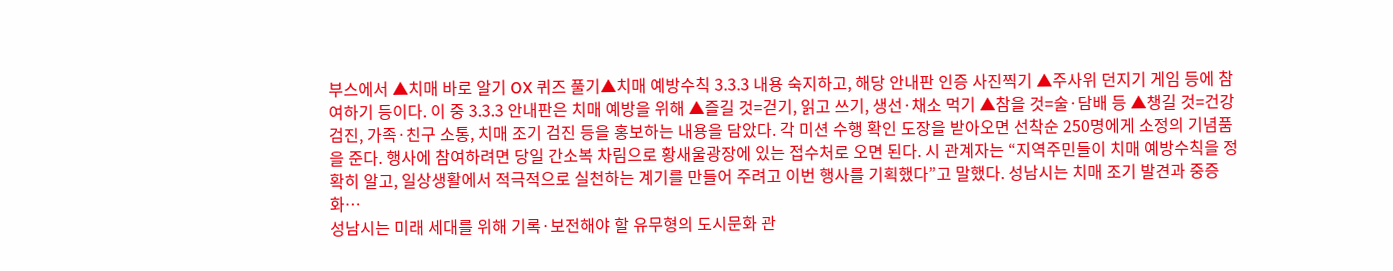부스에서 ▲치매 바로 알기 OX 퀴즈 풀기▲치매 예방수칙 3.3.3 내용 숙지하고, 해당 안내판 인증 사진찍기 ▲주사위 던지기 게임 등에 참여하기 등이다. 이 중 3.3.3 안내판은 치매 예방을 위해 ▲즐길 것=걷기, 읽고 쓰기, 생선·채소 먹기 ▲참을 것=술·담배 등 ▲챙길 것=건강검진, 가족·친구 소통, 치매 조기 검진 등을 홍보하는 내용을 담았다. 각 미션 수행 확인 도장을 받아오면 선착순 250명에게 소정의 기념품을 준다. 행사에 참여하려면 당일 간소복 차림으로 황새울광장에 있는 접수처로 오면 된다. 시 관계자는 “지역주민들이 치매 예방수칙을 정확히 알고, 일상생활에서 적극적으로 실천하는 계기를 만들어 주려고 이번 행사를 기획했다”고 말했다. 성남시는 치매 조기 발견과 중증화…
성남시는 미래 세대를 위해 기록·보전해야 할 유무형의 도시문화 관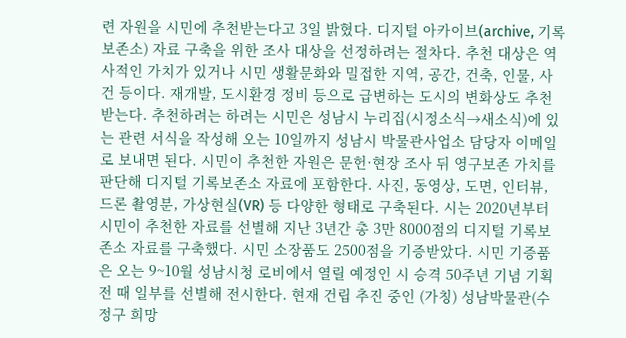련 자원을 시민에 추천받는다고 3일 밝혔다. 디지털 아카이브(archive, 기록보존소) 자료 구축을 위한 조사 대상을 선정하려는 절차다. 추천 대상은 역사적인 가치가 있거나 시민 생활문화와 밀접한 지역, 공간, 건축, 인물, 사건 등이다. 재개발, 도시환경 정비 등으로 급변하는 도시의 변화상도 추천받는다. 추천하려는 하려는 시민은 성남시 누리집(시정소식→새소식)에 있는 관련 서식을 작성해 오는 10일까지 성남시 박물관사업소 담당자 이메일로 보내면 된다. 시민이 추천한 자원은 문헌·현장 조사 뒤 영구보존 가치를 판단해 디지털 기록보존소 자료에 포함한다. 사진, 동영상, 도면, 인터뷰, 드론 촬영분, 가상현실(VR) 등 다양한 형태로 구축된다. 시는 2020년부터 시민이 추천한 자료를 선별해 지난 3년간 총 3만 8000점의 디지털 기록보존소 자료를 구축했다. 시민 소장품도 2500점을 기증받았다. 시민 기증품은 오는 9~10월 성남시청 로비에서 열릴 예정인 시 승격 50주년 기념 기획 전 때 일부를 선별해 전시한다. 현재 건립 추진 중인 (가칭) 성남박물관(수정구 희망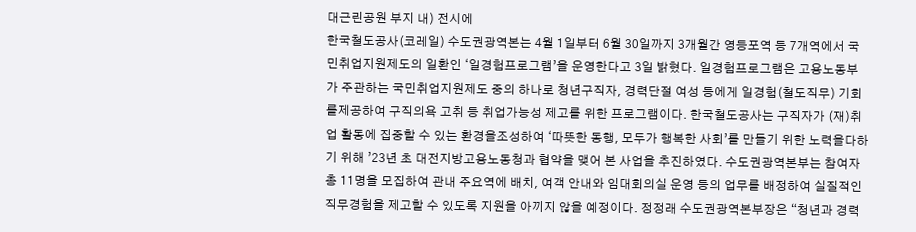대근린공원 부지 내) 전시에
한국철도공사(코레일) 수도권광역본는 4월 1일부터 6월 30일까지 3개월간 영등포역 등 7개역에서 국민취업지원제도의 일환인 ‘일경험프로그램’을 운영한다고 3일 밝혔다. 일경험프로그램은 고용노동부가 주관하는 국민취업지원제도 중의 하나로 청년구직자, 경력단절 여성 등에게 일경험(철도직무) 기회를제공하여 구직의욕 고취 등 취업가능성 제고를 위한 프로그램이다. 한국철도공사는 구직자가 (재)취업 활동에 집중할 수 있는 환경을조성하여 ‘따뜻한 동행, 모두가 행복한 사회’를 만들기 위한 노력을다하기 위해 ’23년 초 대전지방고용노동청과 협약을 맺어 본 사업을 추진하였다. 수도권광역본부는 참여자 총 11명을 모집하여 관내 주요역에 배치, 여객 안내와 임대회의실 운영 등의 업무를 배정하여 실질적인직무경험을 제고할 수 있도록 지원을 아끼지 않을 예정이다. 정정래 수도권광역본부장은 “청년과 경력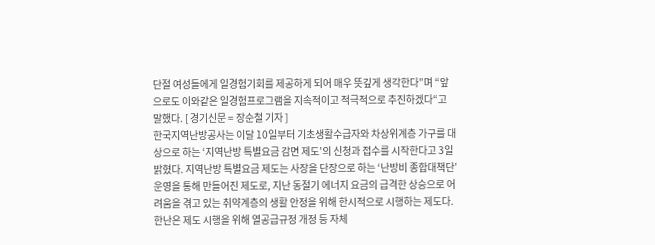단절 여성들에게 일경험기회를 제공하게 되어 매우 뜻깊게 생각한다”며 “앞으로도 이와같은 일경험프로그램을 지속적이고 적극적으로 추진하겠다“고 말했다. [ 경기신문 = 장순철 기자 ]
한국지역난방공사는 이달 10일부터 기초생활수급자와 차상위계층 가구를 대상으로 하는 ‘지역난방 특별요금 감면 제도’의 신청과 접수를 시작한다고 3일 밝혔다. 지역난방 특별요금 제도는 사장을 단장으로 하는 ‘난방비 종합대책단’ 운영을 통해 만들어진 제도로, 지난 동절기 에너지 요금의 급격한 상승으로 어려움을 겪고 있는 취약계층의 생활 안정을 위해 한시적으로 시행하는 제도다. 한난은 제도 시행을 위해 열공급규정 개정 등 자체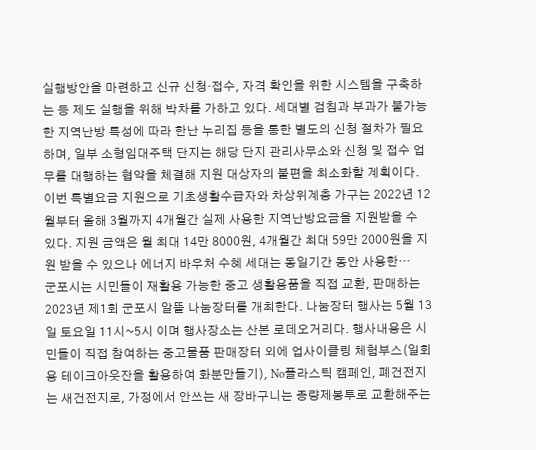실행방안을 마련하고 신규 신청·접수, 자격 확인을 위한 시스템을 구축하는 등 제도 실행을 위해 박차를 가하고 있다. 세대별 검침과 부과가 불가능한 지역난방 특성에 따라 한난 누리집 등을 통한 별도의 신청 절차가 필요하며, 일부 소형임대주택 단지는 해당 단지 관리사무소와 신청 및 접수 업무를 대행하는 협약을 체결해 지원 대상자의 불편을 최소화할 계획이다. 이번 특별요금 지원으로 기초생활수급자와 차상위계층 가구는 2022년 12월부터 올해 3월까지 4개월간 실제 사용한 지역난방요금을 지원받을 수 있다. 지원 금액은 월 최대 14만 8000원, 4개월간 최대 59만 2000원을 지원 받을 수 있으나 에너지 바우처 수혜 세대는 동일기간 동안 사용한…
군포시는 시민들이 재활용 가능한 중고 생활용품을 직접 교환, 판매하는 2023년 제1회 군포시 알뜰 나눔장터를 개최한다. 나눔장터 행사는 5월 13일 토요일 11시~5시 이며 행사장소는 산본 로데오거리다. 행사내용은 시민들이 직접 참여하는 중고물품 판매장터 외에 업사이클링 체험부스(일회용 테이크아웃잔을 활용하여 화분만들기), No플라스틱 캠페인, 폐건전지는 새건전지로, 가정에서 안쓰는 새 장바구니는 종량제봉투로 교환해주는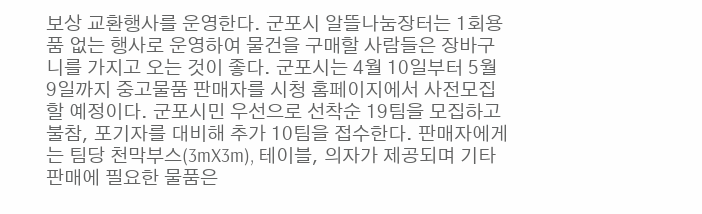보상 교환행사를 운영한다. 군포시 알뜰나눔장터는 1회용품 없는 행사로 운영하여 물건을 구매할 사람들은 장바구니를 가지고 오는 것이 좋다. 군포시는 4월 10일부터 5월 9일까지 중고물품 판매자를 시청 홈페이지에서 사전모집 할 예정이다. 군포시민 우선으로 선착순 19팀을 모집하고 불참, 포기자를 대비해 추가 10팀을 접수한다. 판매자에게는 팀당 천막부스(3mX3m), 테이블, 의자가 제공되며 기타 판매에 필요한 물품은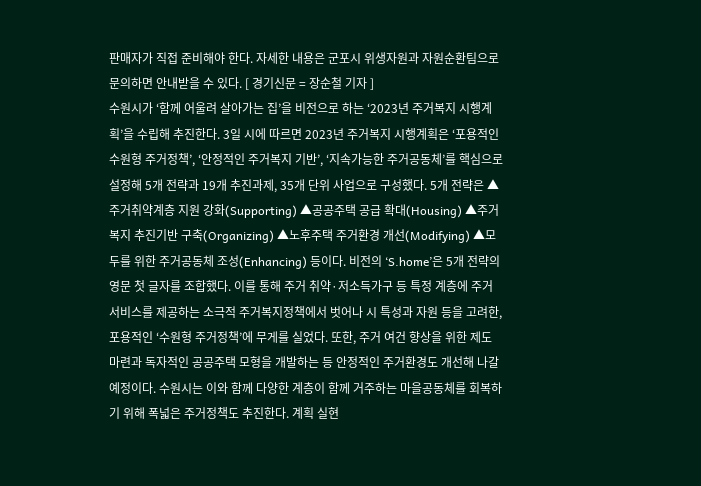판매자가 직접 준비해야 한다. 자세한 내용은 군포시 위생자원과 자원순환팀으로 문의하면 안내받을 수 있다. [ 경기신문 = 장순철 기자 ]
수원시가 ‘함께 어울려 살아가는 집’을 비전으로 하는 ‘2023년 주거복지 시행계획’을 수립해 추진한다. 3일 시에 따르면 2023년 주거복지 시행계획은 ‘포용적인 수원형 주거정책’, ‘안정적인 주거복지 기반’, ‘지속가능한 주거공동체’를 핵심으로 설정해 5개 전략과 19개 추진과제, 35개 단위 사업으로 구성했다. 5개 전략은 ▲주거취약계층 지원 강화(Supporting) ▲공공주택 공급 확대(Housing) ▲주거복지 추진기반 구축(Organizing) ▲노후주택 주거환경 개선(Modifying) ▲모두를 위한 주거공동체 조성(Enhancing) 등이다. 비전의 ‘S.home’은 5개 전략의 영문 첫 글자를 조합했다. 이를 통해 주거 취약·저소득가구 등 특정 계층에 주거 서비스를 제공하는 소극적 주거복지정책에서 벗어나 시 특성과 자원 등을 고려한, 포용적인 ‘수원형 주거정책’에 무게를 실었다. 또한, 주거 여건 향상을 위한 제도 마련과 독자적인 공공주택 모형을 개발하는 등 안정적인 주거환경도 개선해 나갈 예정이다. 수원시는 이와 함께 다양한 계층이 함께 거주하는 마을공동체를 회복하기 위해 폭넓은 주거정책도 추진한다. 계획 실현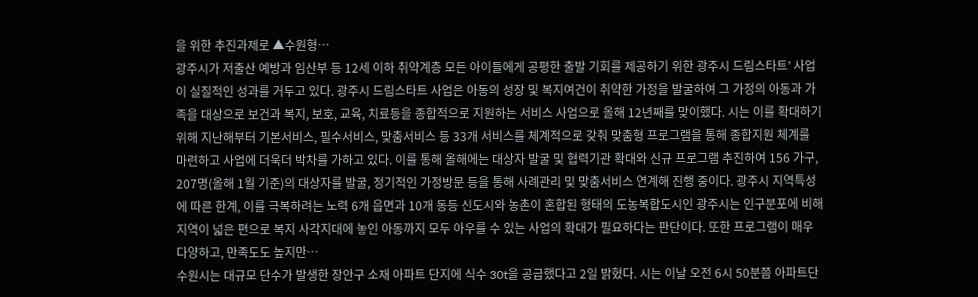을 위한 추진과제로 ▲수원형…
광주시가 저출산 예방과 임산부 등 12세 이하 취약계층 모든 아이들에게 공평한 출발 기회를 제공하기 위한 광주시 드림스타트’ 사업이 실질적인 성과를 거두고 있다. 광주시 드림스타트 사업은 아동의 성장 및 복지여건이 취약한 가정을 발굴하여 그 가정의 아동과 가족을 대상으로 보건과 복지, 보호, 교육, 치료등을 종합적으로 지원하는 서비스 사업으로 올해 12년째를 맞이했다. 시는 이를 확대하기 위해 지난해부터 기본서비스, 필수서비스, 맞춤서비스 등 33개 서비스를 체계적으로 갖춰 맞춤형 프로그램을 통해 종합지원 체계를 마련하고 사업에 더욱더 박차를 가하고 있다. 이를 통해 올해에는 대상자 발굴 및 협력기관 확대와 신규 프로그램 추진하여 156 가구, 207명(올해 1월 기준)의 대상자를 발굴, 정기적인 가정방문 등을 통해 사례관리 및 맞춤서비스 연계해 진행 중이다. 광주시 지역특성에 따른 한계, 이를 극복하려는 노력 6개 읍면과 10개 동등 신도시와 농촌이 혼합된 형태의 도농복합도시인 광주시는 인구분포에 비해 지역이 넓은 편으로 복지 사각지대에 놓인 아동까지 모두 아우를 수 있는 사업의 확대가 필요하다는 판단이다. 또한 프로그램이 매우 다양하고, 만족도도 높지만…
수원시는 대규모 단수가 발생한 장안구 소재 아파트 단지에 식수 30t을 공급했다고 2일 밝혔다. 시는 이날 오전 6시 50분쯤 아파트단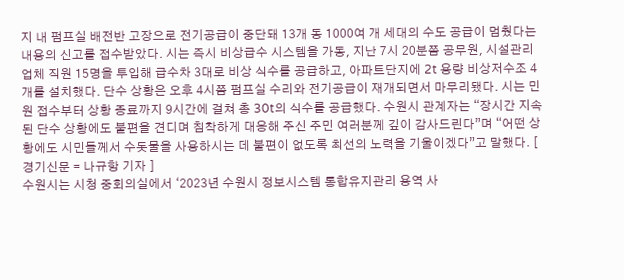지 내 펌프실 배전반 고장으로 전기공급이 중단돼 13개 동 1000여 개 세대의 수도 공급이 멈췄다는 내용의 신고를 접수받았다. 시는 즉시 비상급수 시스템을 가동, 지난 7시 20분쯤 공무원, 시설관리업체 직원 15명을 투입해 급수차 3대로 비상 식수를 공급하고, 아파트단지에 2t 용량 비상저수조 4개를 설치했다. 단수 상황은 오후 4시쯤 펌프실 수리와 전기공급이 재개되면서 마무리됐다. 시는 민원 접수부터 상황 종료까지 9시간에 걸쳐 총 30t의 식수를 공급했다. 수원시 관계자는 “장시간 지속된 단수 상황에도 불편을 견디며 침착하게 대응해 주신 주민 여러분께 깊이 감사드린다”며 “어떤 상황에도 시민들께서 수돗물을 사용하시는 데 불편이 없도록 최선의 노력을 기울이겠다”고 말했다. [ 경기신문 = 나규항 기자 ]
수원시는 시청 중회의실에서 ‘2023년 수원시 정보시스템 통합유지관리 용역 사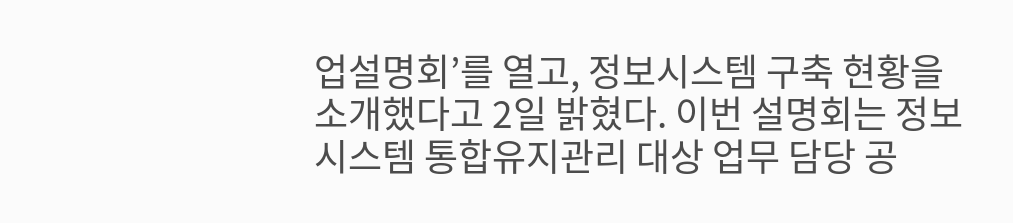업설명회’를 열고, 정보시스템 구축 현황을 소개했다고 2일 밝혔다. 이번 설명회는 정보시스템 통합유지관리 대상 업무 담당 공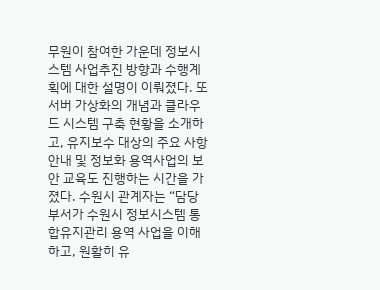무원이 참여한 가운데 정보시스템 사업추진 방향과 수행계획에 대한 설명이 이뤄졌다. 또 서버 가상화의 개념과 클라우드 시스템 구축 현황을 소개하고, 유지보수 대상의 주요 사항 안내 및 정보화 용역사업의 보안 교육도 진행하는 시간을 가졌다. 수원시 관계자는 “담당 부서가 수원시 정보시스템 통합유지관리 용역 사업을 이해하고, 원활히 유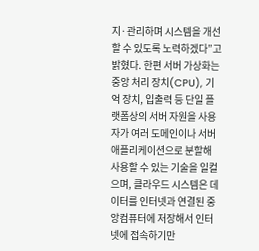지·관리하며 시스템을 개선할 수 있도록 노력하겠다”고 밝혔다. 한편 서버 가상화는 중앙 처리 장치(CPU), 기억 장치, 입출력 등 단일 플랫폼상의 서버 자원을 사용자가 여러 도메인이나 서버 애플리케이션으로 분할해 사용할 수 있는 기술을 일컬으며, 클라우드 시스템은 데이터를 인터넷과 연결된 중앙컴퓨터에 저장해서 인터넷에 접속하기만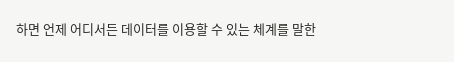하면 언제 어디서든 데이터를 이용할 수 있는 체계를 말한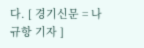다. [ 경기신문 = 나규항 기자 ]